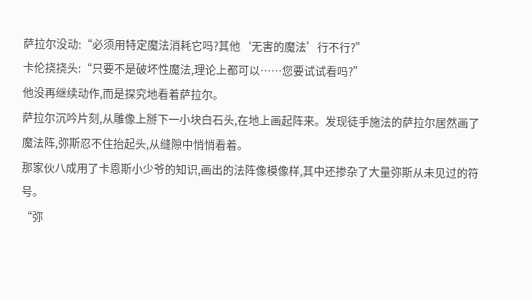萨拉尔没动:“必须用特定魔法消耗它吗?其他‘无害的魔法’行不行?”
卡伦挠挠头:“只要不是破坏性魔法,理论上都可以……您要试试看吗?”
他没再继续动作,而是探究地看着萨拉尔。
萨拉尔沉吟片刻,从雕像上掰下一小块白石头,在地上画起阵来。发现徒手施法的萨拉尔居然画了魔法阵,弥斯忍不住抬起头,从缝隙中悄悄看着。
那家伙八成用了卡恩斯小少爷的知识,画出的法阵像模像样,其中还掺杂了大量弥斯从未见过的符号。
“弥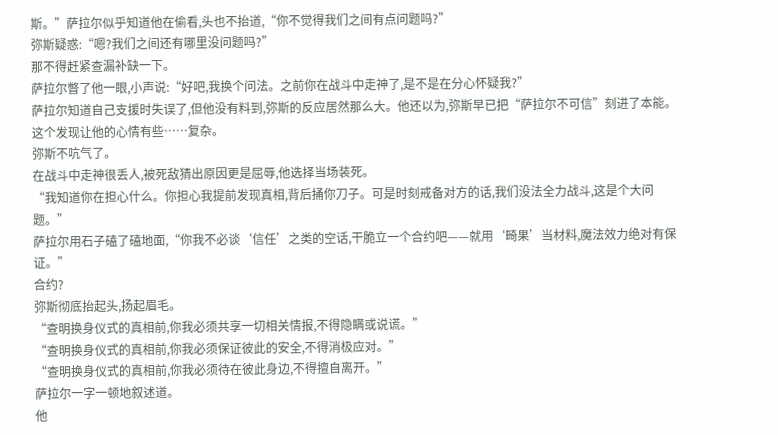斯。”萨拉尔似乎知道他在偷看,头也不抬道,“你不觉得我们之间有点问题吗?”
弥斯疑惑:“嗯?我们之间还有哪里没问题吗?”
那不得赶紧查漏补缺一下。
萨拉尔瞥了他一眼,小声说:“好吧,我换个问法。之前你在战斗中走神了,是不是在分心怀疑我?”
萨拉尔知道自己支援时失误了,但他没有料到,弥斯的反应居然那么大。他还以为,弥斯早已把“萨拉尔不可信”刻进了本能。
这个发现让他的心情有些……复杂。
弥斯不吭气了。
在战斗中走神很丢人,被死敌猜出原因更是屈辱,他选择当场装死。
“我知道你在担心什么。你担心我提前发现真相,背后捅你刀子。可是时刻戒备对方的话,我们没法全力战斗,这是个大问题。”
萨拉尔用石子磕了磕地面,“你我不必谈‘信任’之类的空话,干脆立一个合约吧——就用‘畸果’当材料,魔法效力绝对有保证。”
合约?
弥斯彻底抬起头,扬起眉毛。
“查明换身仪式的真相前,你我必须共享一切相关情报,不得隐瞒或说谎。”
“查明换身仪式的真相前,你我必须保证彼此的安全,不得消极应对。”
“查明换身仪式的真相前,你我必须待在彼此身边,不得擅自离开。”
萨拉尔一字一顿地叙述道。
他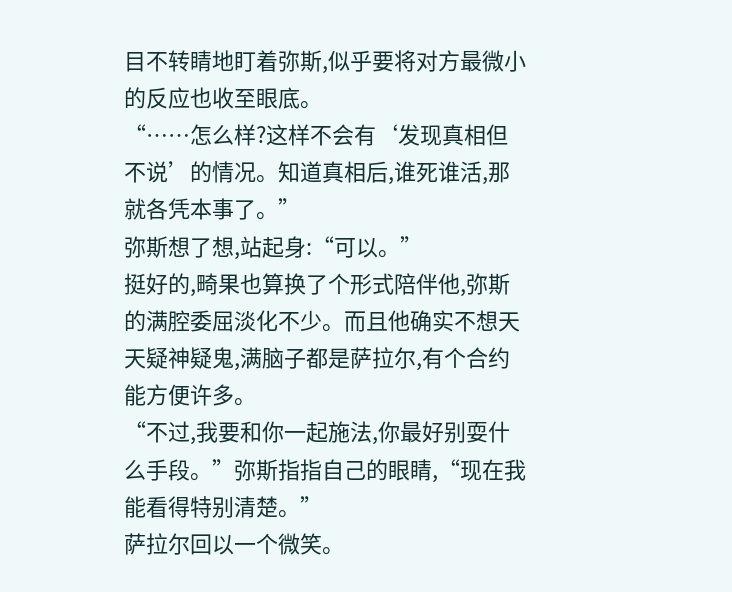目不转睛地盯着弥斯,似乎要将对方最微小的反应也收至眼底。
“……怎么样?这样不会有‘发现真相但不说’的情况。知道真相后,谁死谁活,那就各凭本事了。”
弥斯想了想,站起身:“可以。”
挺好的,畸果也算换了个形式陪伴他,弥斯的满腔委屈淡化不少。而且他确实不想天天疑神疑鬼,满脑子都是萨拉尔,有个合约能方便许多。
“不过,我要和你一起施法,你最好别耍什么手段。”弥斯指指自己的眼睛,“现在我能看得特别清楚。”
萨拉尔回以一个微笑。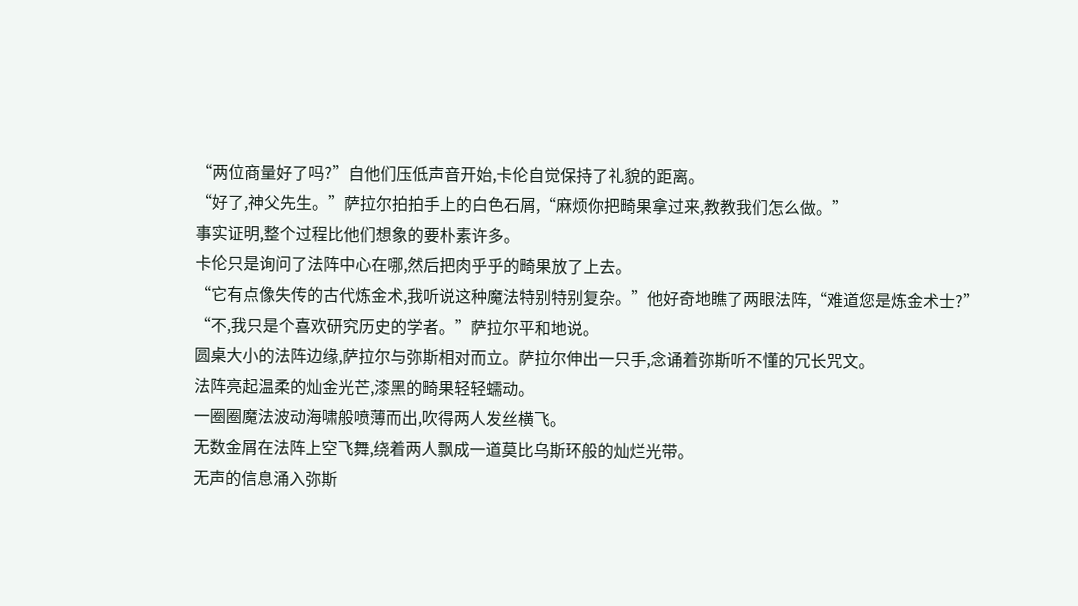“两位商量好了吗?”自他们压低声音开始,卡伦自觉保持了礼貌的距离。
“好了,神父先生。”萨拉尔拍拍手上的白色石屑,“麻烦你把畸果拿过来,教教我们怎么做。”
事实证明,整个过程比他们想象的要朴素许多。
卡伦只是询问了法阵中心在哪,然后把肉乎乎的畸果放了上去。
“它有点像失传的古代炼金术,我听说这种魔法特别特别复杂。”他好奇地瞧了两眼法阵,“难道您是炼金术士?”
“不,我只是个喜欢研究历史的学者。”萨拉尔平和地说。
圆桌大小的法阵边缘,萨拉尔与弥斯相对而立。萨拉尔伸出一只手,念诵着弥斯听不懂的冗长咒文。
法阵亮起温柔的灿金光芒,漆黑的畸果轻轻蠕动。
一圈圈魔法波动海啸般喷薄而出,吹得两人发丝横飞。
无数金屑在法阵上空飞舞,绕着两人飘成一道莫比乌斯环般的灿烂光带。
无声的信息涌入弥斯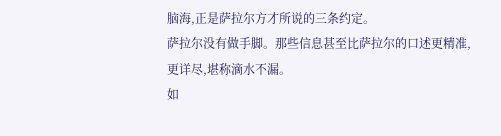脑海,正是萨拉尔方才所说的三条约定。
萨拉尔没有做手脚。那些信息甚至比萨拉尔的口述更精准,更详尽,堪称滴水不漏。
如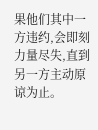果他们其中一方违约,会即刻力量尽失,直到另一方主动原谅为止。